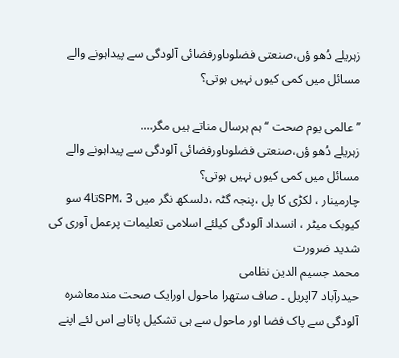زہریلے دُھو ؤں،صنعتی فضلوںاورفضائی آلودگی سے پیداہونے والے مسائل میں کمی کیوں نہیں ہوتی؟

’’عالمی یوم صحت ‘‘ ہم ہرسال مناتے ہیں مگر….
زہریلے دُھو ؤں،صنعتی فضلوںاورفضائی آلودگی سے پیداہونے والے مسائل میں کمی کیوں نہیں ہوتی؟
چارمینار ، لکڑی کا پل ،پنجہ گٹہ ،دلسکھ نگر میں SPM، 3تا4 سو کیوبک میٹر ، انسداد آلودگی کیلئے اسلامی تعلیمات پرعمل آوری کی شدید ضرورت
محمد جسیم الدین نظامی
حیدرآباد 7اپریل ۔ صاف ستھرا ماحول اورایک صحت مندمعاشرہ آلودگی سے پاک فضا اور ماحول سے ہی تشکیل پاتاہے اس لئے اپنے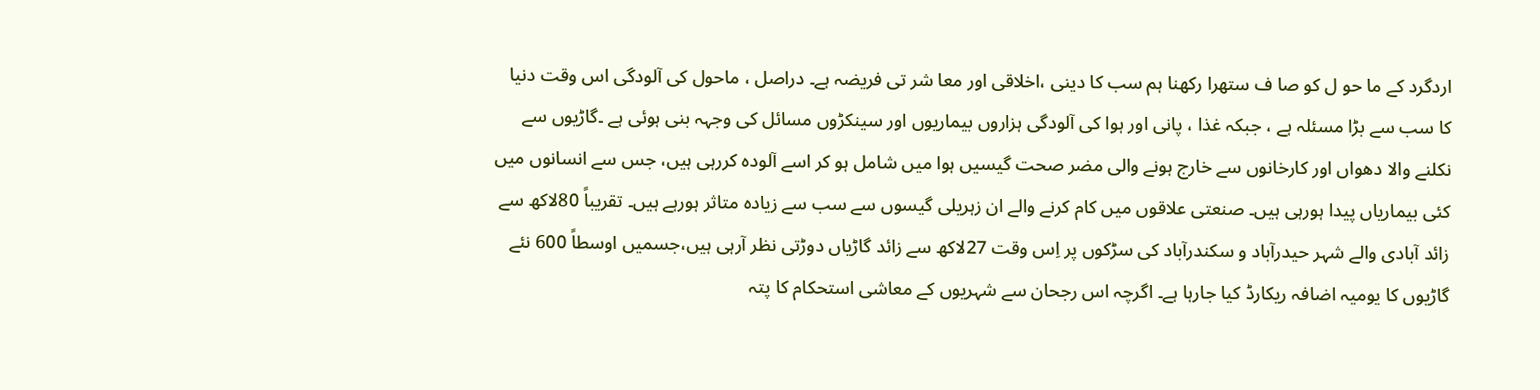اردگرد کے ما حو ل کو صا ف ستھرا رکھنا ہم سب کا دینی ،اخلاقی اور معا شر تی فریضہ ہے۔ دراصل ، ماحول کی آلودگی اس وقت دنیا کا سب سے بڑا مسئلہ ہے ، جبکہ غذا ، پانی اور ہوا کی آلودگی ہزاروں بیماریوں اور سینکڑوں مسائل کی وجہہ بنی ہوئی ہے ۔گاڑیوں سے نکلنے والا دھواں اور کارخانوں سے خارج ہونے والی مضر صحت گیسیں ہوا میں شامل ہو کر اسے آلودہ کررہی ہیں، جس سے انسانوں میں کئی بیماریاں پیدا ہورہی ہیں۔ صنعتی علاقوں میں کام کرنے والے ان زہریلی گیسوں سے سب سے زیادہ متاثر ہورہے ہیں۔ تقریباً 80لاکھ سے زائد آبادی والے شہر حیدرآباد و سکندرآباد کی سڑکوں پر اِس وقت 27لاکھ سے زائد گاڑیاں دوڑتی نظر آرہی ہیں،جسمیں اوسطاً 600 نئے گاڑیوں کا یومیہ اضافہ ریکارڈ کیا جارہا ہے۔ اگرچہ اس رجحان سے شہریوں کے معاشی استحکام کا پتہ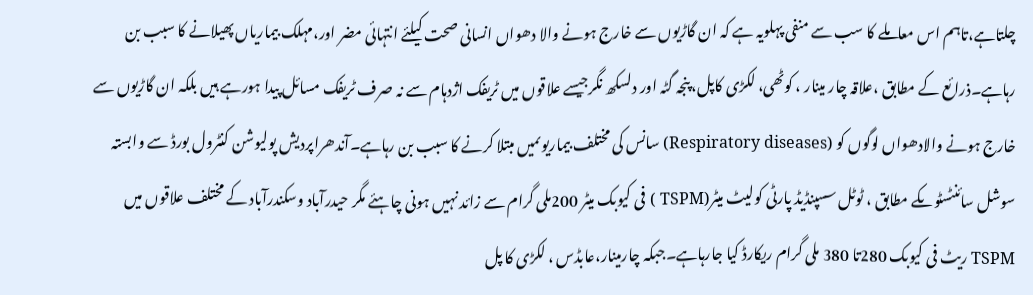چلتاہے،تاہم اس معاملے کا سب سے منفی پہلویہ ہے کہ ان گاڑیوں سے خارج ہونے والا دھواں انسانی صحت کیلئے انتہائی مضر اور،مہلک بیماریاں پھیلانے کا سبب بن رہاہے۔ذرائع کے مطابق ،علاقہ چار مینار ، کوٹھی، لکڑی کاپل، پنجہ گٹہ اور دلسکھ نگرجیسے علاقوں میں ٹریفک اژدہام سے نہ صرف ٹریفک مسائل پیدا ہورہے ہیں بلکہ ان گاڑیوں سے خارج ہونے والادھواں لوگوں کو (Respiratory diseases) سانس کی مختلف بیماریوںمیں مبتلا کرنے کا سبب بن رہاہے۔آندھراپردیش پولیوشن کنٹرول بورڈ سے وابستہ سوشل سائنٹسٹوںکے مطابق ، ٹوٹل سسپنڈیڈ پارٹی کولیٹ میٹر(TSPM ) فی کیوبک میٹر 200ملی گرام سے زائد نہیں ہونی چاہئے مگر حیدرآباد وسکندرآباد کے مختلف علاقوں میں TSPM ریٹ فی کیوبک 280تا 380 ملی گرام ریکارڈ کیا جارہاہے۔جبکہ چارمینار،عابڈس ، لکڑی کا پل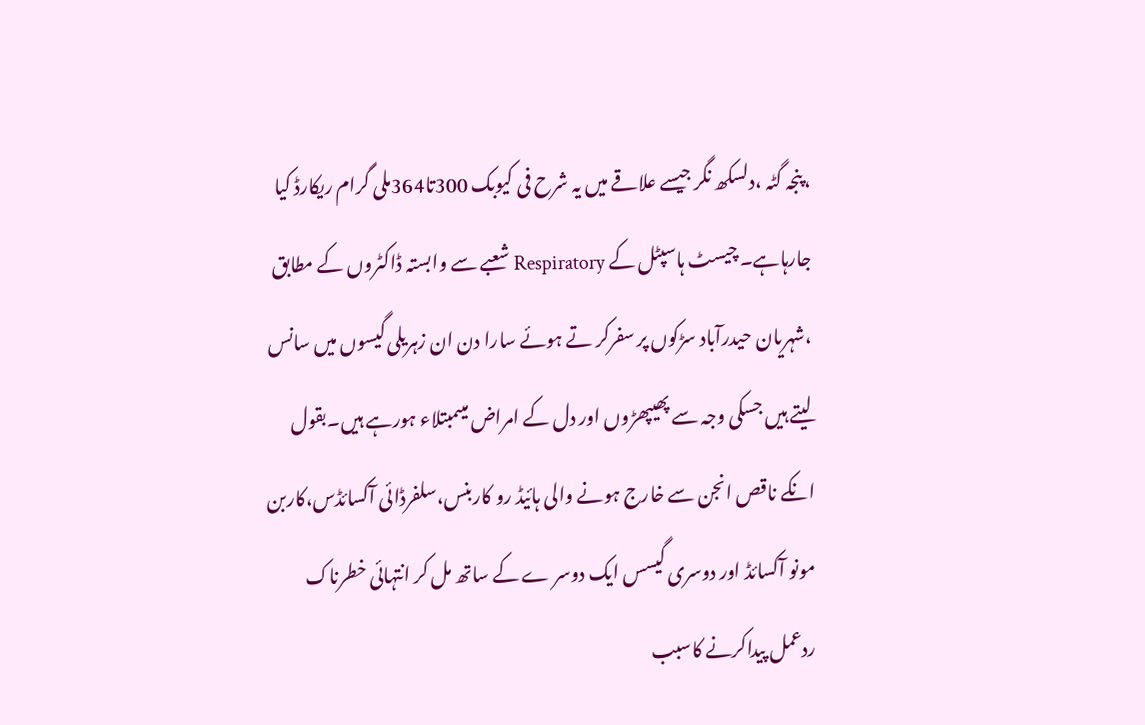،پنجہ گٹہ ،دلسکھ نگر جیسے علاقے میں یہ شرح فی کیوبک 300تا364ملی گرام ریکارڈ کیا جارہاہے۔ چیسٹ ہاسپٹل کے Respiratory شعبے سے وابستہ ڈاکٹروں کے مطابق ،شہریان حیدرآباد سڑکوں پر سفرکر تے ہوئے سارا دن ان زہریلی گیسوں میں سانس لیتے ہیں جسکی وجہ سے پھیپھڑوں اور دل کے امراض میںمبتلاء ہورہے ہیں۔بقول انکے ناقص انجن سے خارج ہونے والی ہائیڈ رو کاربنس،سلفرڈائی آکسائڈس،کاربن مونو آکسائڈ اور دوسری گیسس ایک دوسر ے کے ساتھ مل کر انتہائی خطرناک ردعمل پیداکرنے کاسبب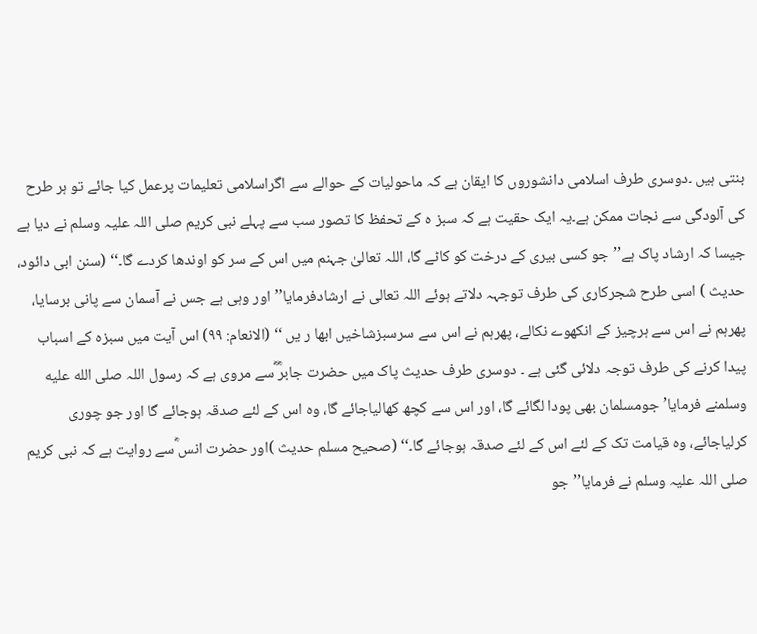بنتی ہیں ۔دوسری طرف اسلامی دانشوروں کا ایقان ہے کہ ماحولیات کے حوالے سے اگراسلامی تعلیمات پرعمل کیا جائے تو ہر طرح کی آلودگی سے نجات ممکن ہے۔یہ ایک حقیت ہے کہ سبز ہ کے تحفظ کا تصور سب سے پہلے نبی کریم صلی اللہ علیہ وسلم نے دیا ہے جیسا کہ ارشاد پاک ہے’’جو کسی بیری کے درخت کو کاٹے گا، اللہ تعالیٰ جہنم میں اس کے سر کو اوندھا کردے گا۔‘‘ (سنن ابی دائود، حدیث ) اسی طرح شجرکاری کی طرف توجہہ دلاتے ہوئے اللہ تعالی نے ارشادفرمایا’’اور وہی ہے جس نے آسمان سے پانی برسایا، پھرہم نے اس سے ہرچیز کے انکھوے نکالے، پھرہم نے اس سے سرسبزشاخیں ابھا ر یں ‘‘ (الانعام: ۹۹) اس آیت میں سبزہ کے اسباب پیدا کرنے کی طرف توجہ دلائی گئی ہے ۔ دوسری طرف حدیث پاک میں حضرت جابرؓ ؓسے مروی ہے کہ رسول اللہ صلى الله عليه وسلمنے فرمایا’جومسلمان بھی پودا لگائے گا، اور اس سے کچھ کھالیاجائے گا، وہ اس کے لئے صدقہ ہوجائے گا اور جو چوری کرلیاجائے، وہ قیامت تک کے لئے اس کے لئے صدقہ ہوجائے گا۔‘‘ (صحیح مسلم حدیث )اور حضرت انس ؓسے روایت ہے کہ نبی کریم صلی اللہ علیہ وسلم نے فرمایا’’جو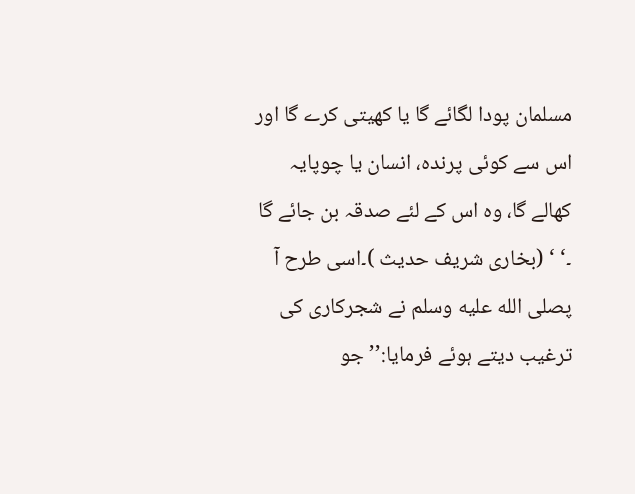مسلمان پودا لگائے گا یا کھیتی کرے گا اور اس سے کوئی پرندہ، انسان یا چوپایہ کھالے گا، وہ اس کے لئے صدقہ بن جائے گا ۔‘ ‘ (بخاری شریف حدیث )۔اسی طرح آ پصلى الله عليه وسلم نے شجرکاری کی ترغیب دیتے ہوئے فرمایا:’’جو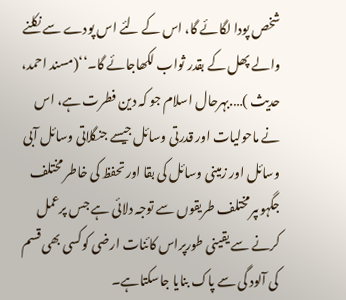شخص پودا لگائے گا، اس کے لئے اس پودے سے نکلنے والے پھل کے بقدر ثواب لکھاجائے گا۔‘‘(مسند احمد، حدیث )….بہرحال اسلام جو کہ دین فطرت ہے، اس نے ماحولیات اور قدرتی وسائل جیسے جنگلاتی وسائل آبی وسائل اور زمینی وسائل کی بقا اور تحفظ کی خاطر مختلف جگہوںپرمختلف طریقوں سے توجہ دلائی ہے جس پرعمل کرنے سے یقینی طورپراس کائنات ارضی کوکسی بھی قسم کی آلود گی سے پاک بنایا جاسکتاہے۔